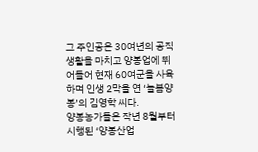그 주인공은 30여년의 공직생활을 마치고 양봉업에 뛰어들어 현재 60여군을 사육하며 인생 2막을 연 ‘늘봄양봉’의 김영학 씨다.
양봉농가들은 작년 8월부터 시행된 ‘양봉산업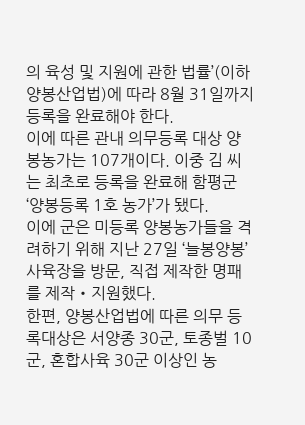의 육성 및 지원에 관한 법률’(이하 양봉산업법)에 따라 8월 31일까지 등록을 완료해야 한다.
이에 따른 관내 의무등록 대상 양봉농가는 107개이다. 이중 김 씨는 최초로 등록을 완료해 함평군 ‘양봉등록 1호 농가’가 됐다.
이에 군은 미등록 양봉농가들을 격려하기 위해 지난 27일 ‘늘봉양봉’ 사육장을 방문, 직접 제작한 명패를 제작‧지원했다.
한편, 양봉산업법에 따른 의무 등록대상은 서양종 30군, 토종벌 10군, 혼합사육 30군 이상인 농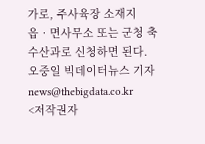가로, 주사육장 소재지 읍‧면사무소 또는 군청 축수산과로 신청하면 된다.
오중일 빅데이터뉴스 기자 news@thebigdata.co.kr
<저작권자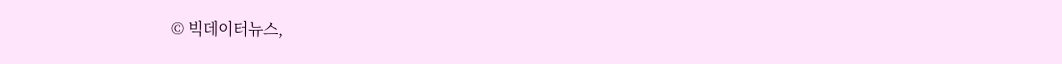© 빅데이터뉴스,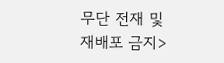무단 전재 및 재배포 금지>